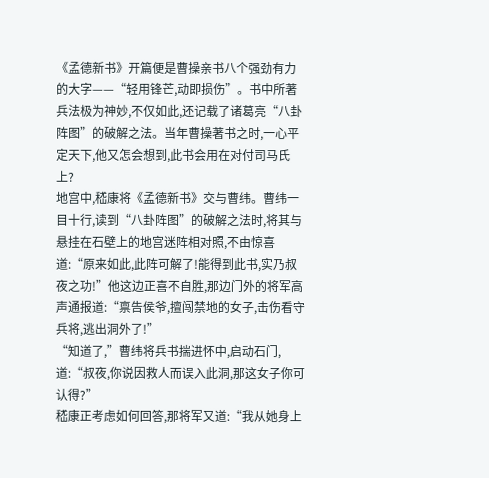《孟德新书》开篇便是曹操亲书八个强劲有力的大字——“轻用锋芒,动即损伤”。书中所著兵法极为神妙,不仅如此,还记载了诸葛亮“八卦阵图”的破解之法。当年曹操著书之时,一心平定天下,他又怎会想到,此书会用在对付司马氏上?
地宫中,嵇康将《孟德新书》交与曹纬。曹纬一目十行,读到“八卦阵图”的破解之法时,将其与悬挂在石壁上的地宫迷阵相对照,不由惊喜道:“原来如此,此阵可解了!能得到此书,实乃叔夜之功!”他这边正喜不自胜,那边门外的将军高声通报道:“禀告侯爷,擅闯禁地的女子,击伤看守兵将,逃出洞外了!”
“知道了,”曹纬将兵书揣进怀中,启动石门,道:“叔夜,你说因救人而误入此洞,那这女子你可认得?”
嵇康正考虑如何回答,那将军又道:“我从她身上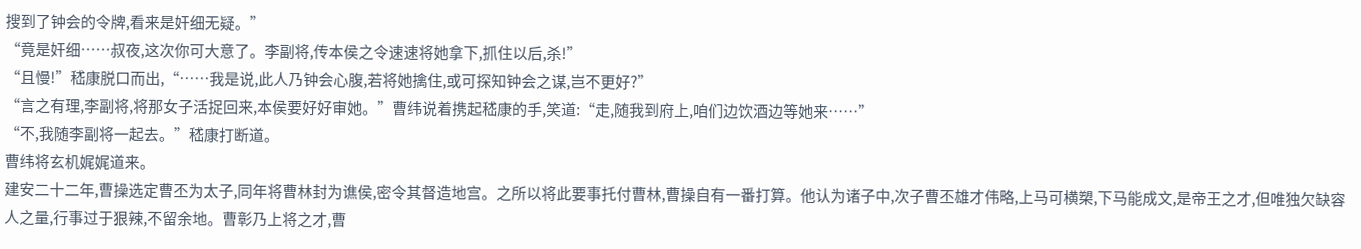搜到了钟会的令牌,看来是奸细无疑。”
“竟是奸细……叔夜,这次你可大意了。李副将,传本侯之令速速将她拿下,抓住以后,杀!”
“且慢!”嵇康脱口而出,“……我是说,此人乃钟会心腹,若将她擒住,或可探知钟会之谋,岂不更好?”
“言之有理,李副将,将那女子活捉回来,本侯要好好审她。”曹纬说着携起嵇康的手,笑道:“走,随我到府上,咱们边饮酒边等她来……”
“不,我随李副将一起去。”嵇康打断道。
曹纬将玄机娓娓道来。
建安二十二年,曹操选定曹丕为太子,同年将曹林封为谯侯,密令其督造地宫。之所以将此要事托付曹林,曹操自有一番打算。他认为诸子中,次子曹丕雄才伟略,上马可横槊,下马能成文,是帝王之才,但唯独欠缺容人之量,行事过于狠辣,不留余地。曹彰乃上将之才,曹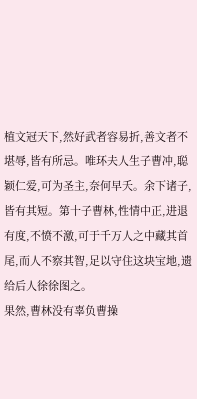植文冠天下,然好武者容易折,善文者不堪辱,皆有所忌。唯环夫人生子曹冲,聪颖仁爱,可为圣主,奈何早夭。余下诸子,皆有其短。第十子曹林,性情中正,进退有度,不愤不激,可于千万人之中藏其首尾,而人不察其智,足以守住这块宝地,遗给后人徐徐图之。
果然,曹林没有辜负曹操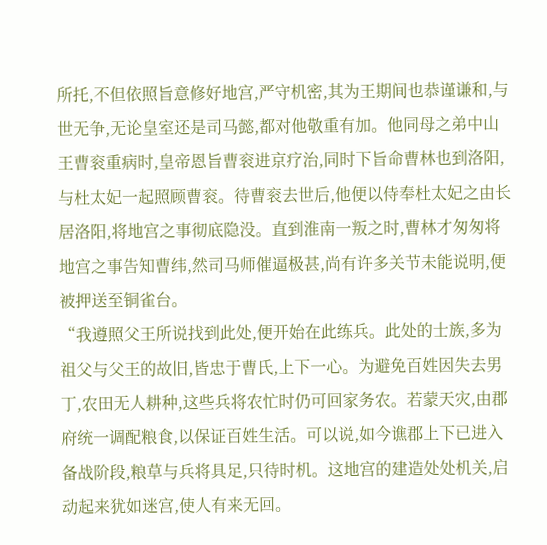所托,不但依照旨意修好地宫,严守机密,其为王期间也恭谨谦和,与世无争,无论皇室还是司马懿,都对他敬重有加。他同母之弟中山王曹衮重病时,皇帝恩旨曹衮进京疗治,同时下旨命曹林也到洛阳,与杜太妃一起照顾曹衮。待曹衮去世后,他便以侍奉杜太妃之由长居洛阳,将地宫之事彻底隐没。直到淮南一叛之时,曹林才匆匆将地宫之事告知曹纬,然司马师催逼极甚,尚有许多关节未能说明,便被押送至铜雀台。
“我遵照父王所说找到此处,便开始在此练兵。此处的士族,多为祖父与父王的故旧,皆忠于曹氏,上下一心。为避免百姓因失去男丁,农田无人耕种,这些兵将农忙时仍可回家务农。若蒙天灾,由郡府统一调配粮食,以保证百姓生活。可以说,如今谯郡上下已进入备战阶段,粮草与兵将具足,只待时机。这地宫的建造处处机关,启动起来犹如迷宫,使人有来无回。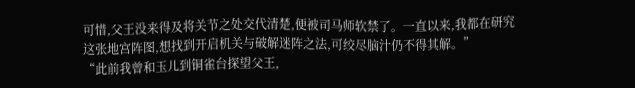可惜,父王没来得及将关节之处交代清楚,便被司马师软禁了。一直以来,我都在研究这张地宫阵图,想找到开启机关与破解迷阵之法,可绞尽脑汁仍不得其解。”
“此前我曾和玉儿到铜雀台探望父王,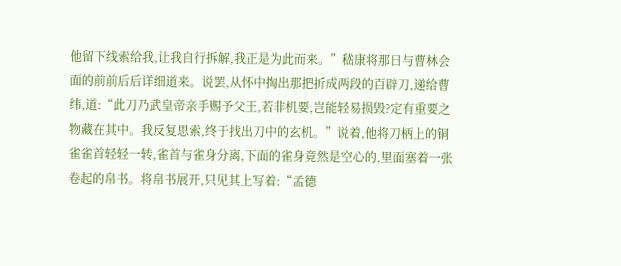他留下线索给我,让我自行拆解,我正是为此而来。”嵇康将那日与曹林会面的前前后后详细道来。说罢,从怀中掏出那把折成两段的百辟刀,递给曹纬,道:“此刀乃武皇帝亲手赐予父王,若非机要,岂能轻易损毁?定有重要之物藏在其中。我反复思索,终于找出刀中的玄机。”说着,他将刀柄上的铜雀雀首轻轻一转,雀首与雀身分离,下面的雀身竟然是空心的,里面塞着一张卷起的帛书。将帛书展开,只见其上写着:“孟德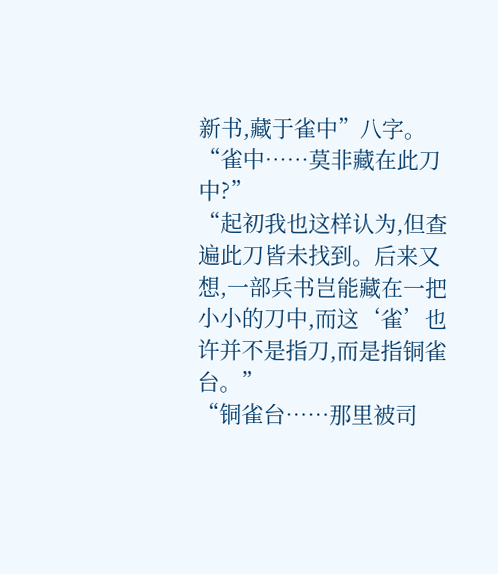新书,藏于雀中”八字。
“雀中……莫非藏在此刀中?”
“起初我也这样认为,但查遍此刀皆未找到。后来又想,一部兵书岂能藏在一把小小的刀中,而这‘雀’也许并不是指刀,而是指铜雀台。”
“铜雀台……那里被司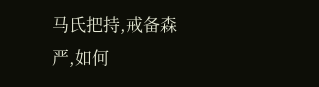马氏把持,戒备森严,如何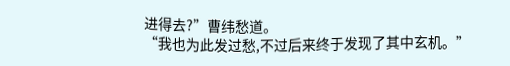进得去?”曹纬愁道。
“我也为此发过愁,不过后来终于发现了其中玄机。”